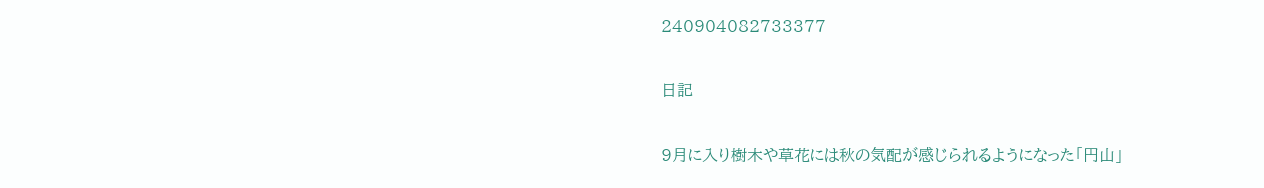240904082733377

日記

9月に入り樹木や草花には秋の気配が感じられるようになった「円山」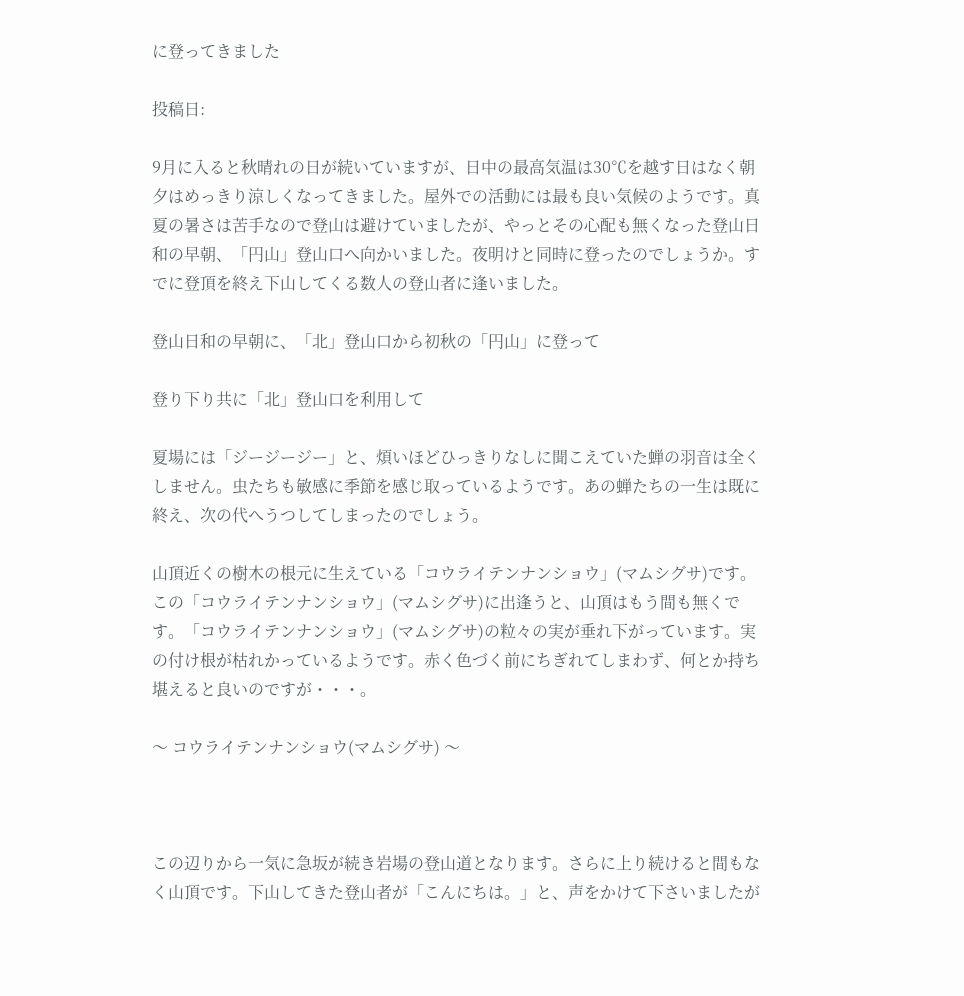に登ってきました

投稿日:

9月に入ると秋晴れの日が続いていますが、日中の最高気温は30℃を越す日はなく朝夕はめっきり涼しくなってきました。屋外での活動には最も良い気候のようです。真夏の暑さは苦手なので登山は避けていましたが、やっとその心配も無くなった登山日和の早朝、「円山」登山口へ向かいました。夜明けと同時に登ったのでしょうか。すでに登頂を終え下山してくる数人の登山者に逢いました。

登山日和の早朝に、「北」登山口から初秋の「円山」に登って

登り下り共に「北」登山口を利用して

夏場には「ジージージー」と、煩いほどひっきりなしに聞こえていた蝉の羽音は全くしません。虫たちも敏感に季節を感じ取っているようです。あの蝉たちの一生は既に終え、次の代へうつしてしまったのでしょう。

山頂近くの樹木の根元に生えている「コウライテンナンショウ」(マムシグサ)です。この「コウライテンナンショウ」(マムシグサ)に出逢うと、山頂はもう間も無くです。「コウライテンナンショウ」(マムシグサ)の粒々の実が垂れ下がっています。実の付け根が枯れかっているようです。赤く色づく前にちぎれてしまわず、何とか持ち堪えると良いのですが・・・。

〜 コウライテンナンショウ(マムシグサ) 〜



この辺りから一気に急坂が続き岩場の登山道となります。さらに上り続けると間もなく山頂です。下山してきた登山者が「こんにちは。」と、声をかけて下さいましたが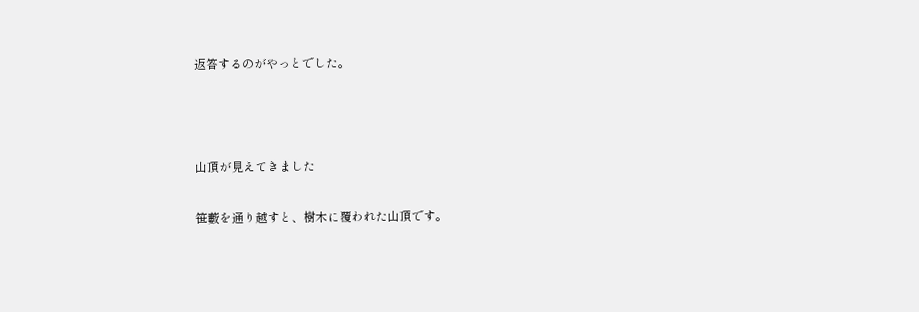返答するのがやっとでした。



山頂が見えてきました

笹藪を通り越すと、樹木に覆われた山頂です。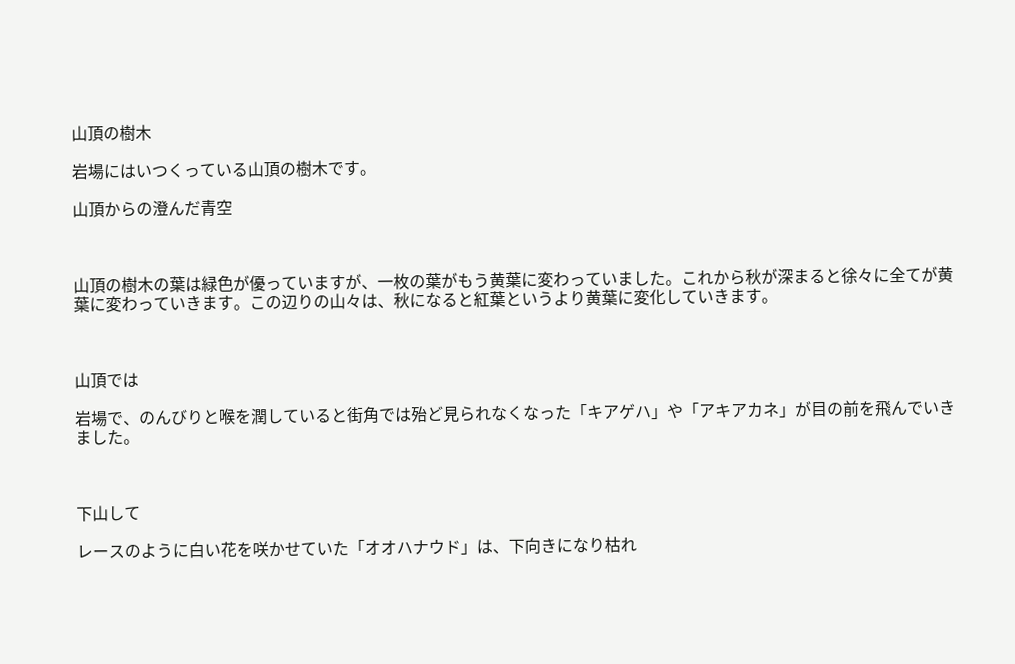山頂の樹木

岩場にはいつくっている山頂の樹木です。

山頂からの澄んだ青空



山頂の樹木の葉は緑色が優っていますが、一枚の葉がもう黄葉に変わっていました。これから秋が深まると徐々に全てが黄葉に変わっていきます。この辺りの山々は、秋になると紅葉というより黄葉に変化していきます。



山頂では

岩場で、のんびりと喉を潤していると街角では殆ど見られなくなった「キアゲハ」や「アキアカネ」が目の前を飛んでいきました。



下山して

レースのように白い花を咲かせていた「オオハナウド」は、下向きになり枯れ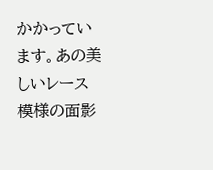かかっています。あの美しいレース模様の面影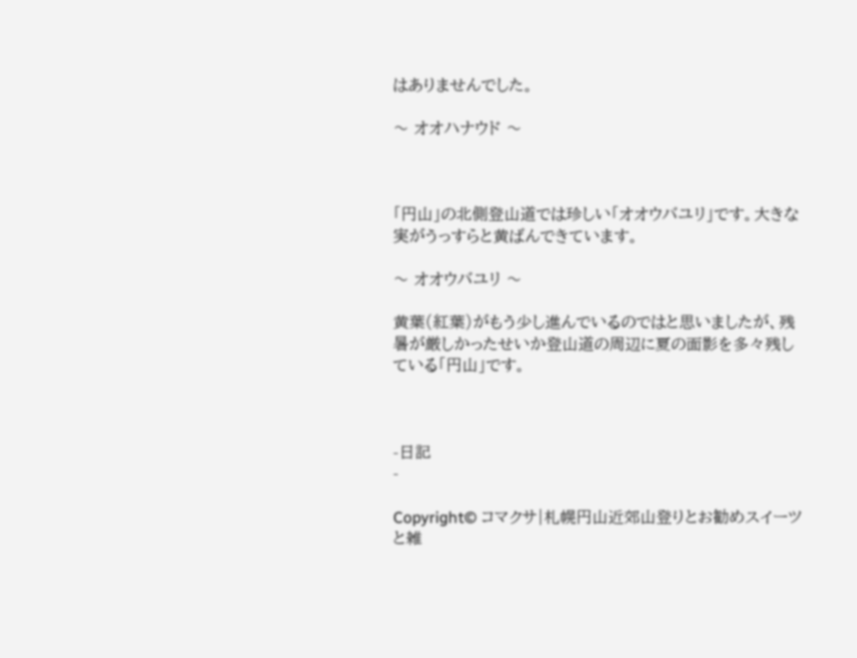はありませんでした。

〜 オオハナウド 〜



「円山」の北側登山道では珍しい「オオウバユリ」です。大きな実がうっすらと黄ばんできています。

〜 オオウバユリ 〜

黄葉(紅葉)がもう少し進んでいるのではと思いましたが、残暑が厳しかったせいか登山道の周辺に夏の面影を多々残している「円山」です。



-日記
-

Copyright© コマクサ|札幌円山近郊山登りとお勧めスイーツと雑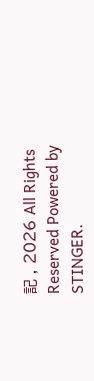記 , 2026 All Rights Reserved Powered by STINGER.